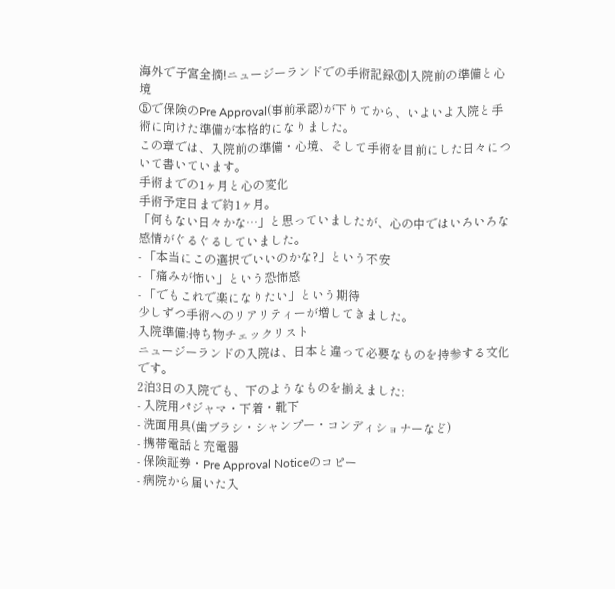海外で子宮全摘!ニュージーランドでの手術記録⑥|入院前の準備と心境
⑤で保険のPre Approval(事前承認)が下りてから、いよいよ入院と手術に向けた準備が本格的になりました。
この章では、入院前の準備・心境、そして手術を目前にした日々について書いています。
手術までの1ヶ月と心の変化
手術予定日まで約1ヶ月。
「何もない日々かな…」と思っていましたが、心の中ではいろいろな感情がぐるぐるしていました。
- 「本当にこの選択でいいのかな?」という不安
- 「痛みが怖い」という恐怖感
- 「でもこれで楽になりたい」という期待
少しずつ手術へのリアリティーが増してきました。
入院準備:持ち物チェックリスト
ニュージーランドの入院は、日本と違って必要なものを持参する文化です。
2泊3日の入院でも、下のようなものを揃えました:
- 入院用パジャマ・下着・靴下
- 洗面用具(歯ブラシ・シャンプー・コンディショナーなど)
- 携帯電話と充電器
- 保険証券・Pre Approval Noticeのコピー
- 病院から届いた入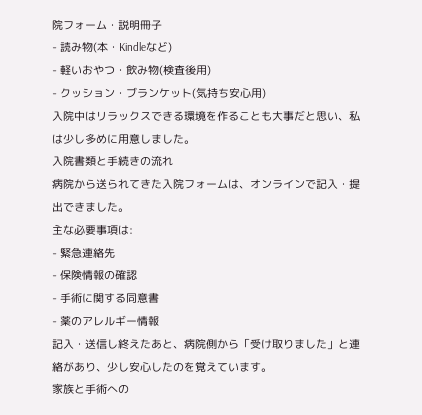院フォーム・説明冊子
- 読み物(本・Kindleなど)
- 軽いおやつ・飲み物(検査後用)
- クッション・ブランケット(気持ち安心用)
入院中はリラックスできる環境を作ることも大事だと思い、私は少し多めに用意しました。
入院書類と手続きの流れ
病院から送られてきた入院フォームは、オンラインで記入・提出できました。
主な必要事項は:
- 緊急連絡先
- 保険情報の確認
- 手術に関する同意書
- 薬のアレルギー情報
記入・送信し終えたあと、病院側から「受け取りました」と連絡があり、少し安心したのを覚えています。
家族と手術への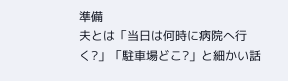準備
夫とは「当日は何時に病院へ行く?」「駐車場どこ?」と細かい話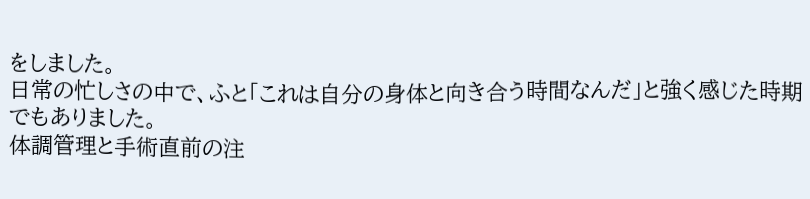をしました。
日常の忙しさの中で、ふと「これは自分の身体と向き合う時間なんだ」と強く感じた時期でもありました。
体調管理と手術直前の注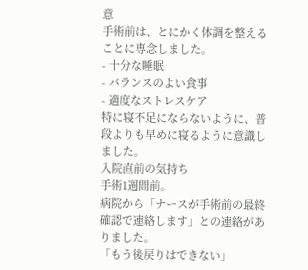意
手術前は、とにかく体調を整えることに専念しました。
- 十分な睡眠
- バランスのよい食事
- 適度なストレスケア
特に寝不足にならないように、普段よりも早めに寝るように意識しました。
入院直前の気持ち
手術1週間前。
病院から「ナースが手術前の最終確認で連絡します」との連絡がありました。
「もう後戻りはできない」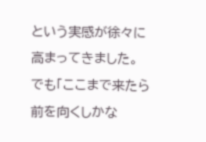という実感が徐々に高まってきました。
でも「ここまで来たら前を向くしかな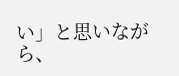い」と思いながら、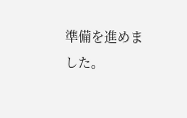準備を進めました。